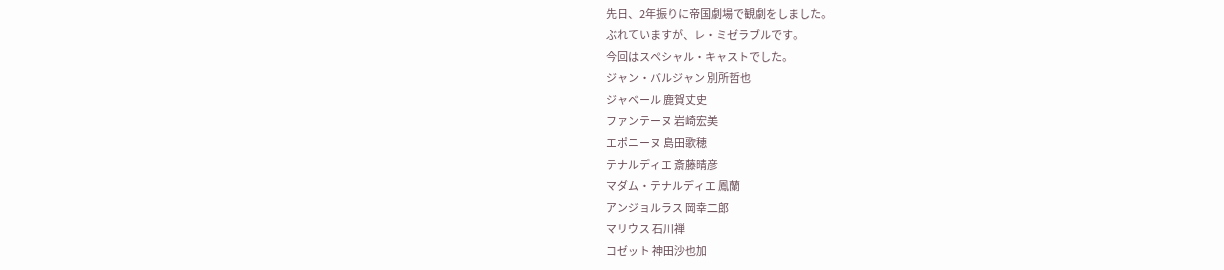先日、2年振りに帝国劇場で観劇をしました。
ぶれていますが、レ・ミゼラブルです。
今回はスペシャル・キャストでした。
ジャン・バルジャン 別所哲也
ジャベール 鹿賀丈史
ファンテーヌ 岩崎宏美
エポニーヌ 島田歌穂
テナルディエ 斎藤晴彦
マダム・テナルディエ 鳳蘭
アンジョルラス 岡幸二郎
マリウス 石川禅
コゼット 神田沙也加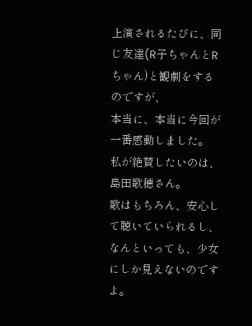上演されるたびに、同じ友達(R子ちゃんとRちゃん)と観劇をするのですが、
本当に、本当に今回が一番感動しました。
私が絶賛したいのは、島田歌穂さん。
歌はもちろん、安心して聴いていられるし、
なんといっても、少女にしか見えないのですよ。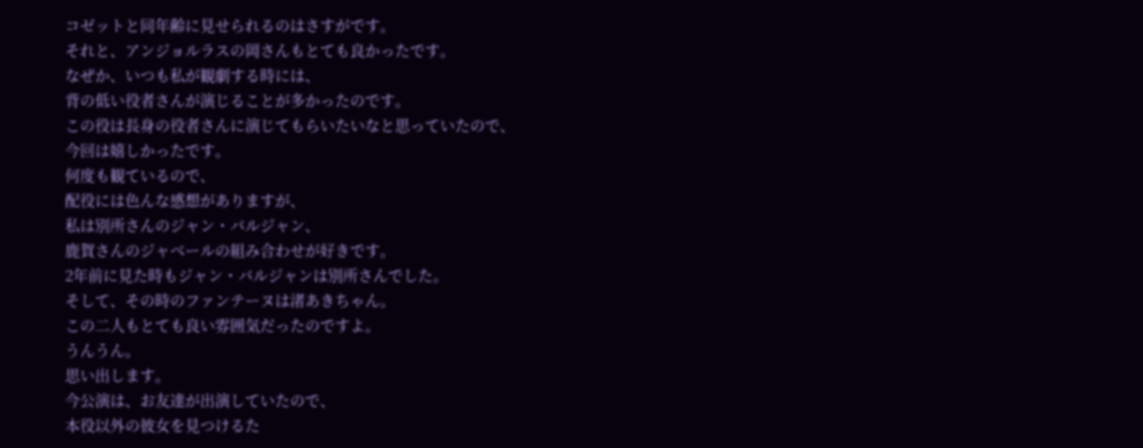コゼットと同年齢に見せられるのはさすがです。
それと、アンジョルラスの岡さんもとても良かったです。
なぜか、いつも私が観劇する時には、
背の低い役者さんが演じることが多かったのです。
この役は長身の役者さんに演じてもらいたいなと思っていたので、
今回は嬉しかったです。
何度も観ているので、
配役には色んな感想がありますが、
私は別所さんのジャン・バルジャン、
鹿賀さんのジャベールの組み合わせが好きです。
2年前に見た時もジャン・バルジャンは別所さんでした。
そして、その時のファンテーヌは渚あきちゃん。
この二人もとても良い雰囲気だったのですよ。
うんうん。
思い出します。
今公演は、お友達が出演していたので、
本役以外の彼女を見つけるた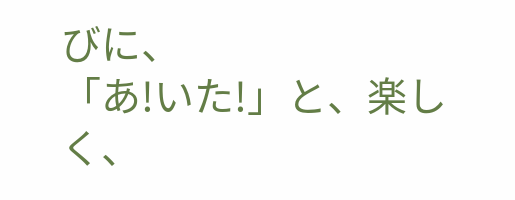びに、
「あ!いた!」と、楽しく、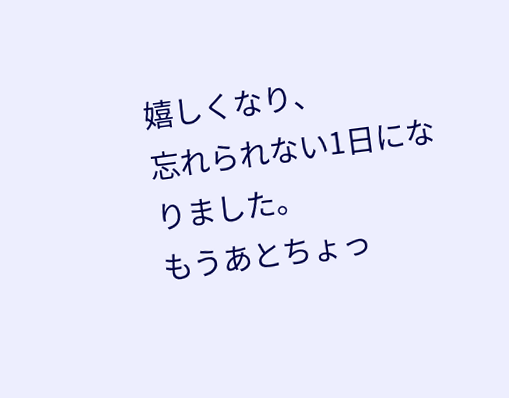嬉しくなり、
忘れられない1日になりました。
もうあとちょっ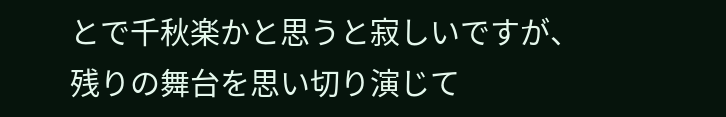とで千秋楽かと思うと寂しいですが、
残りの舞台を思い切り演じて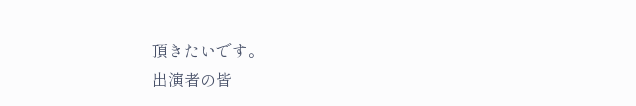頂きたいです。
出演者の皆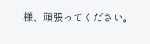様、頑張ってください。